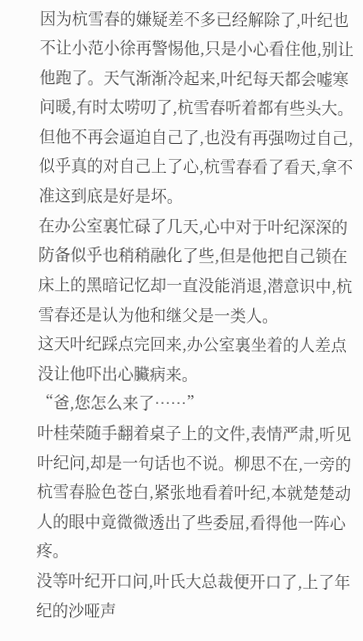因为杭雪春的嫌疑差不多已经解除了,叶纪也不让小范小徐再警惕他,只是小心看住他,别让他跑了。天气渐渐冷起来,叶纪每天都会嘘寒问暖,有时太唠叨了,杭雪春听着都有些头大。
但他不再会逼迫自己了,也没有再强吻过自己,似乎真的对自己上了心,杭雪春看了看天,拿不准这到底是好是坏。
在办公室裏忙碌了几天,心中对于叶纪深深的防备似乎也稍稍融化了些,但是他把自己锁在床上的黑暗记忆却一直没能消退,潜意识中,杭雪春还是认为他和继父是一类人。
这天叶纪踩点完回来,办公室裏坐着的人差点没让他吓出心臟病来。
“爸,您怎么来了……”
叶桂荣随手翻着桌子上的文件,表情严肃,听见叶纪问,却是一句话也不说。柳思不在,一旁的杭雪春脸色苍白,紧张地看着叶纪,本就楚楚动人的眼中竟微微透出了些委屈,看得他一阵心疼。
没等叶纪开口问,叶氏大总裁便开口了,上了年纪的沙哑声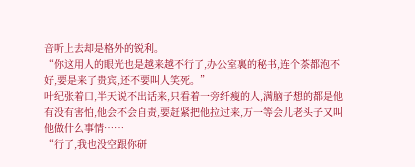音听上去却是格外的锐利。
“你这用人的眼光也是越来越不行了,办公室裏的秘书,连个茶都泡不好,要是来了贵宾,还不要叫人笑死。”
叶纪张着口,半天说不出话来,只看着一旁纤瘦的人,满脑子想的都是他有没有害怕,他会不会自责,要赶紧把他拉过来,万一等会儿老头子又叫他做什么事情……
“行了,我也没空跟你研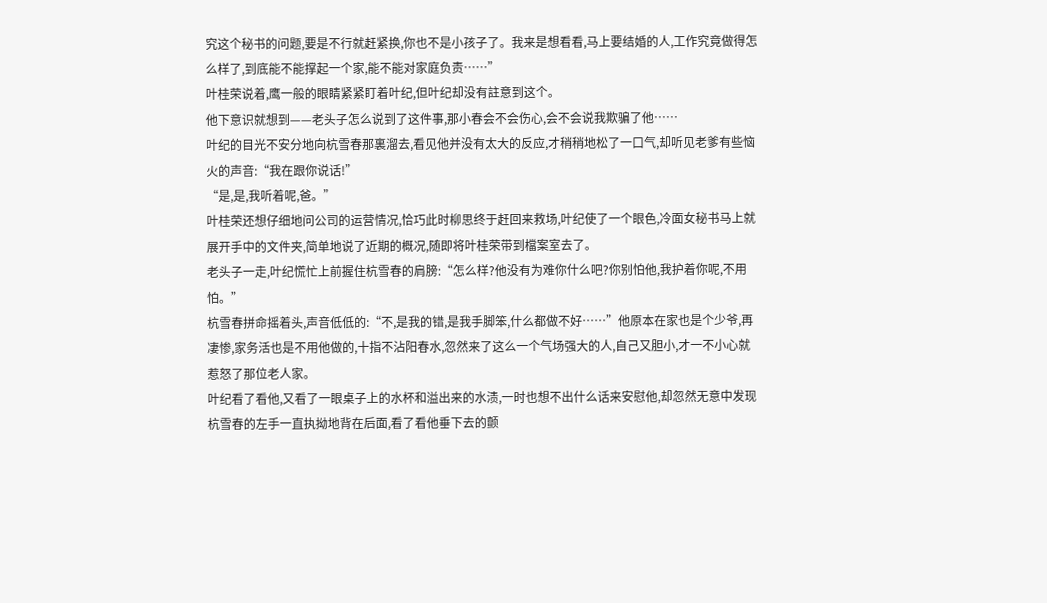究这个秘书的问题,要是不行就赶紧换,你也不是小孩子了。我来是想看看,马上要结婚的人,工作究竟做得怎么样了,到底能不能撑起一个家,能不能对家庭负责……”
叶桂荣说着,鹰一般的眼睛紧紧盯着叶纪,但叶纪却没有註意到这个。
他下意识就想到——老头子怎么说到了这件事,那小春会不会伤心,会不会说我欺骗了他……
叶纪的目光不安分地向杭雪春那裏溜去,看见他并没有太大的反应,才稍稍地松了一口气,却听见老爹有些恼火的声音:“我在跟你说话!”
“是,是,我听着呢,爸。”
叶桂荣还想仔细地问公司的运营情况,恰巧此时柳思终于赶回来救场,叶纪使了一个眼色,冷面女秘书马上就展开手中的文件夹,简单地说了近期的概况,随即将叶桂荣带到檔案室去了。
老头子一走,叶纪慌忙上前握住杭雪春的肩膀:“怎么样?他没有为难你什么吧?你别怕他,我护着你呢,不用怕。”
杭雪春拼命摇着头,声音低低的:“不,是我的错,是我手脚笨,什么都做不好……”他原本在家也是个少爷,再凄惨,家务活也是不用他做的,十指不沾阳春水,忽然来了这么一个气场强大的人,自己又胆小,才一不小心就惹怒了那位老人家。
叶纪看了看他,又看了一眼桌子上的水杯和溢出来的水渍,一时也想不出什么话来安慰他,却忽然无意中发现杭雪春的左手一直执拗地背在后面,看了看他垂下去的颤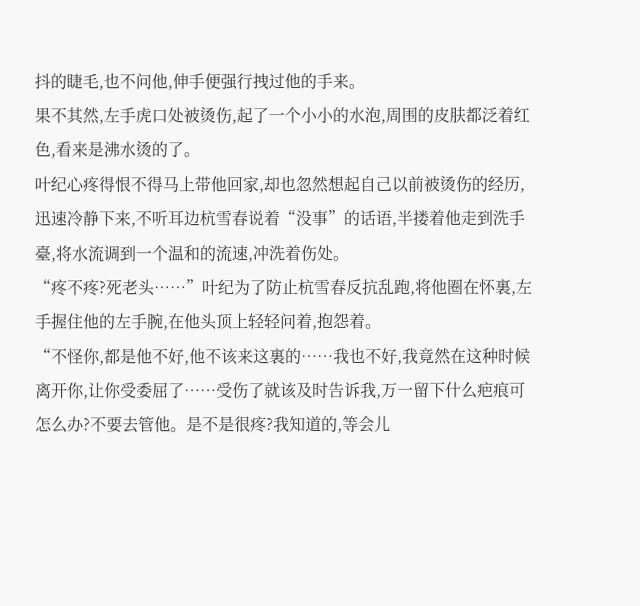抖的睫毛,也不问他,伸手便强行拽过他的手来。
果不其然,左手虎口处被烫伤,起了一个小小的水泡,周围的皮肤都泛着红色,看来是沸水烫的了。
叶纪心疼得恨不得马上带他回家,却也忽然想起自己以前被烫伤的经历,迅速冷静下来,不听耳边杭雪春说着“没事”的话语,半搂着他走到洗手臺,将水流调到一个温和的流速,冲洗着伤处。
“疼不疼?死老头……”叶纪为了防止杭雪春反抗乱跑,将他圈在怀裏,左手握住他的左手腕,在他头顶上轻轻问着,抱怨着。
“不怪你,都是他不好,他不该来这裏的……我也不好,我竟然在这种时候离开你,让你受委屈了……受伤了就该及时告诉我,万一留下什么疤痕可怎么办?不要去管他。是不是很疼?我知道的,等会儿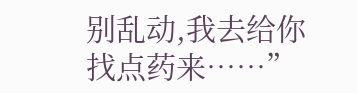别乱动,我去给你找点药来……”